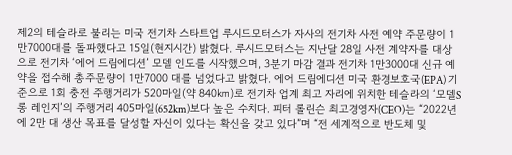제2의 테슬라로 불리는 미국 전기차 스타트업 루시드모터스가 자사의 전기차 사전 예약 주문량이 1만7000대를 돌파했다고 15일(현지시간) 밝혔다. 루시드모터스는 지난달 28일 사전 계약자를 대상으로 전기차 ‘에어 드림에디션’ 모델 인도를 시작했으며, 3분기 마감 결과 전기차 1만3000대 신규 예약을 접수해 총주문량이 1만7000 대를 넘었다고 밝혔다. 에어 드림에디션 미국 환경보호국(EPA) 기준으로 1회 충전 주행거리가 520마일(약 840㎞)로 전기차 업계 최고 자리에 위치한 테슬라의 ‘모델S 롱 레인지’의 주행거리 405마일(652km)보다 높은 수치다. 피터 롤린슨 최고경영자(CEO)는 “2022년에 2만 대 생산 목표를 달성할 자신이 있다는 확신을 갖고 있다”며 “전 세계적으로 반도체 및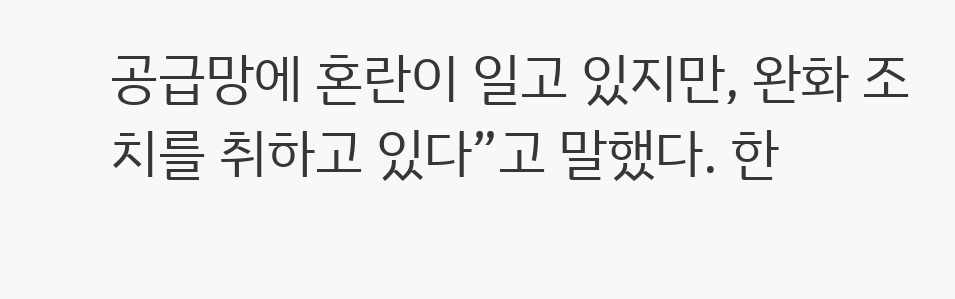공급망에 혼란이 일고 있지만, 완화 조치를 취하고 있다”고 말했다. 한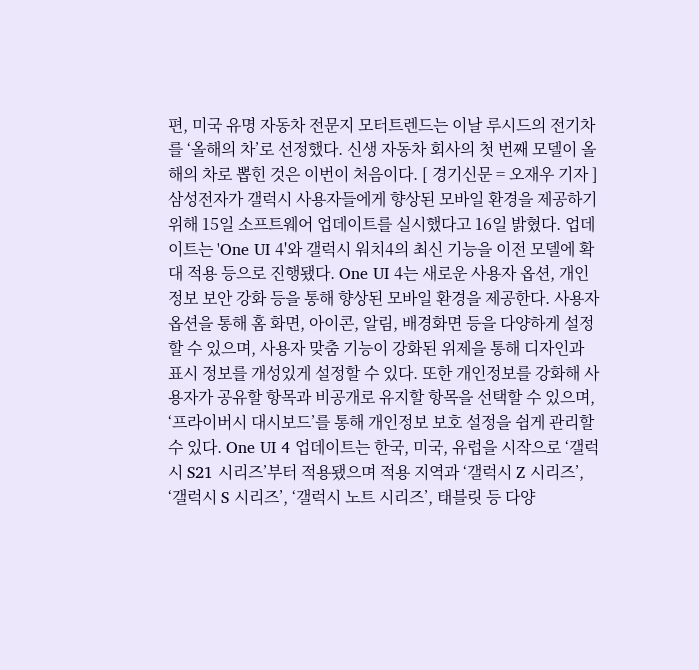편, 미국 유명 자동차 전문지 모터트렌드는 이날 루시드의 전기차를 ‘올해의 차’로 선정했다. 신생 자동차 회사의 첫 번째 모델이 올해의 차로 뽑힌 것은 이번이 처음이다. [ 경기신문 = 오재우 기자 ]
삼성전자가 갤럭시 사용자들에게 향상된 모바일 환경을 제공하기 위해 15일 소프트웨어 업데이트를 실시했다고 16일 밝혔다. 업데이트는 'One UI 4'와 갤럭시 워치4의 최신 기능을 이전 모델에 확대 적용 등으로 진행됐다. One UI 4는 새로운 사용자 옵션, 개인정보 보안 강화 등을 통해 향상된 모바일 환경을 제공한다. 사용자 옵션을 통해 홈 화면, 아이콘, 알림, 배경화면 등을 다양하게 설정할 수 있으며, 사용자 맞춤 기능이 강화된 위제을 통해 디자인과 표시 정보를 개성있게 설정할 수 있다. 또한 개인정보를 강화해 사용자가 공유할 항목과 비공개로 유지할 항목을 선택할 수 있으며, ‘프라이버시 대시보드’를 통해 개인정보 보호 설정을 쉽게 관리할 수 있다. One UI 4 업데이트는 한국, 미국, 유럽을 시작으로 ‘갤럭시 S21 시리즈’부터 적용됐으며 적용 지역과 ‘갤럭시 Z 시리즈’, ‘갤럭시 S 시리즈’, ‘갤럭시 노트 시리즈’, 태블릿 등 다양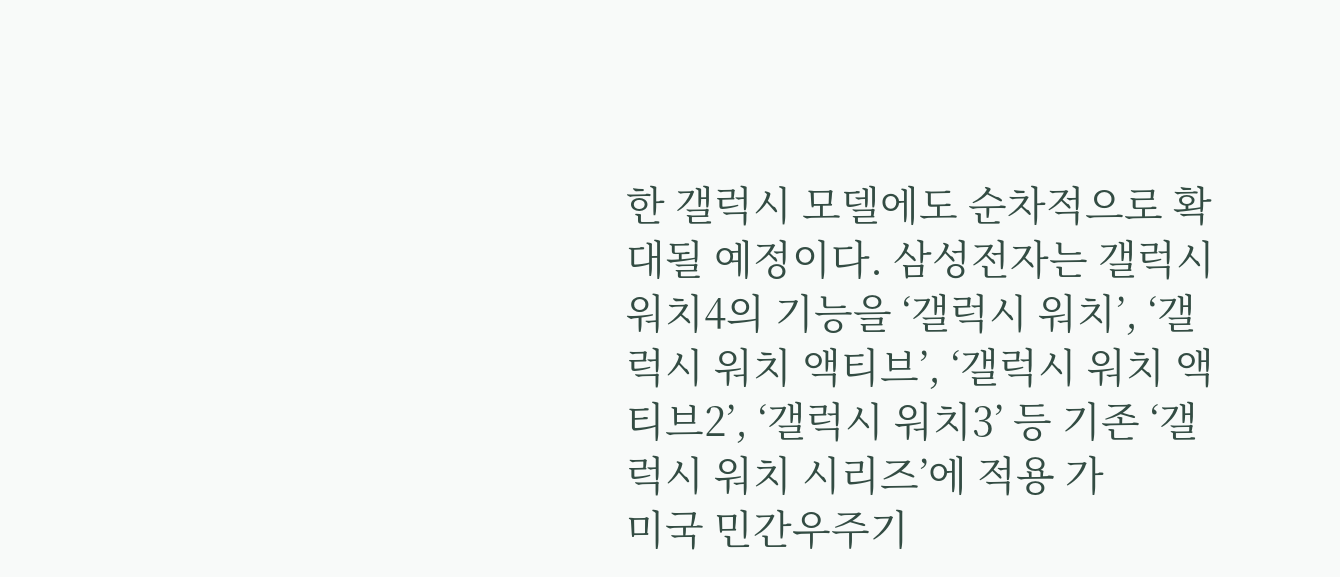한 갤럭시 모델에도 순차적으로 확대될 예정이다. 삼성전자는 갤럭시 워치4의 기능을 ‘갤럭시 워치’, ‘갤럭시 워치 액티브’, ‘갤럭시 워치 액티브2’, ‘갤럭시 워치3’ 등 기존 ‘갤럭시 워치 시리즈’에 적용 가
미국 민간우주기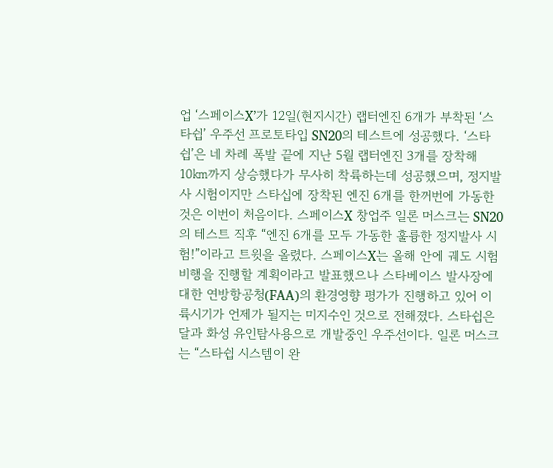업 ‘스페이스X’가 12일(현지시간) 랩터엔진 6개가 부착된 ‘스타쉽’ 우주선 프로토타입 SN20의 테스트에 성공했다. ‘스타쉽’은 네 차례 폭발 끝에 지난 5월 랩터엔진 3개를 장착해 10㎞까지 상승했다가 무사히 착륙하는데 성공했으며, 정지발사 시험이지만 스타십에 장착된 엔진 6개를 한꺼번에 가동한 것은 이번이 처음이다. 스페이스X 창업주 일론 머스크는 SN20의 테스트 직후 “엔진 6개를 모두 가동한 훌륭한 정지발사 시험!”이라고 트윗을 올렸다. 스페이스X는 올해 안에 궤도 시험비행을 진행할 계획이라고 발표했으나 스타베이스 발사장에 대한 연방항공청(FAA)의 환경영향 평가가 진행하고 있어 이륙시기가 언제가 될지는 미지수인 것으로 전해졌다. 스타쉽은 달과 화성 유인탐사용으로 개발중인 우주선이다. 일론 머스크는 “스타쉽 시스템이 완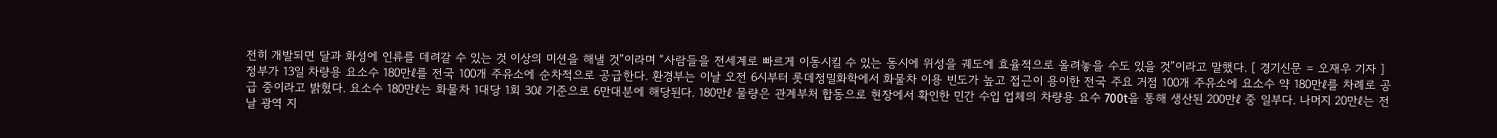전히 개발되면 달과 화성에 인류를 데려갈 수 있는 것 이상의 미션을 해낼 것”이라며 “사람들을 전세계로 빠르게 이동시킬 수 있는 동시에 위성을 궤도에 효율적으로 올려놓을 수도 있을 것”이라고 말했다. [ 경기신문 = 오재우 기자 ]
정부가 13일 차량용 요소수 180만ℓ를 전국 100개 주유소에 순차적으로 공급한다. 환경부는 이날 오전 6시부터 롯데정밀화학에서 화물차 이용 빈도가 높고 접근이 용이한 전국 주요 거점 100개 주유소에 요소수 약 180만ℓ를 차례로 공급 중이라고 밝혔다. 요소수 180만ℓ는 화물차 1대당 1회 30ℓ 기준으로 6만대분에 해당된다. 180만ℓ 물량은 관계부처 합동으로 현장에서 확인한 민간 수입 업체의 차량용 요수 700t을 통해 생산된 200만ℓ 중 일부다. 나머지 20만ℓ는 전날 광역 지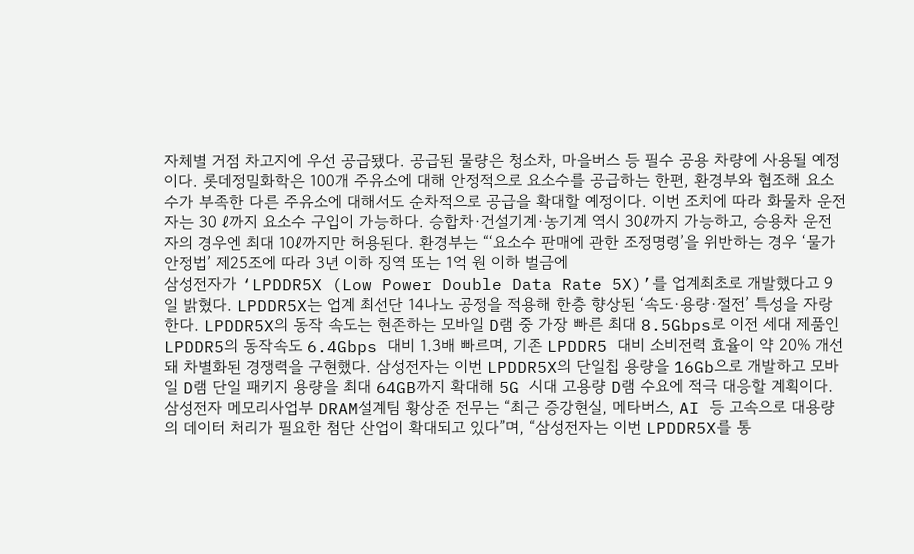자체별 거점 차고지에 우선 공급됐다. 공급된 물량은 청소차, 마을버스 등 필수 공용 차량에 사용될 예정이다. 롯데정밀화학은 100개 주유소에 대해 안정적으로 요소수를 공급하는 한편, 환경부와 협조해 요소수가 부족한 다른 주유소에 대해서도 순차적으로 공급을 확대할 예정이다. 이번 조치에 따라 화물차 운전자는 30 ℓ까지 요소수 구입이 가능하다. 승합차·건설기계·농기계 역시 30ℓ까지 가능하고, 승용차 운전자의 경우엔 최대 10ℓ까지만 허용된다. 환경부는 “‘요소수 판매에 관한 조정명령’을 위반하는 경우 ‘물가안정법’ 제25조에 따라 3년 이하 징역 또는 1억 원 이하 벌금에
삼성전자가 ‘LPDDR5X (Low Power Double Data Rate 5X)’를 업계최초로 개발했다고 9일 밝혔다. LPDDR5X는 업계 최선단 14나노 공정을 적용해 한층 향상된 ‘속도·용량·절전’ 특성을 자랑한다. LPDDR5X의 동작 속도는 현존하는 모바일 D램 중 가장 빠른 최대 8.5Gbps로 이전 세대 제품인 LPDDR5의 동작속도 6.4Gbps 대비 1.3배 빠르며, 기존 LPDDR5 대비 소비전력 효율이 약 20% 개선돼 차별화된 경쟁력을 구현했다. 삼성전자는 이번 LPDDR5X의 단일칩 용량을 16Gb으로 개발하고 모바일 D램 단일 패키지 용량을 최대 64GB까지 확대해 5G 시대 고용량 D램 수요에 적극 대응할 계획이다. 삼성전자 메모리사업부 DRAM설계팀 황상준 전무는 “최근 증강현실, 메타버스, AI 등 고속으로 대용량의 데이터 처리가 필요한 첨단 산업이 확대되고 있다”며, “삼성전자는 이번 LPDDR5X를 통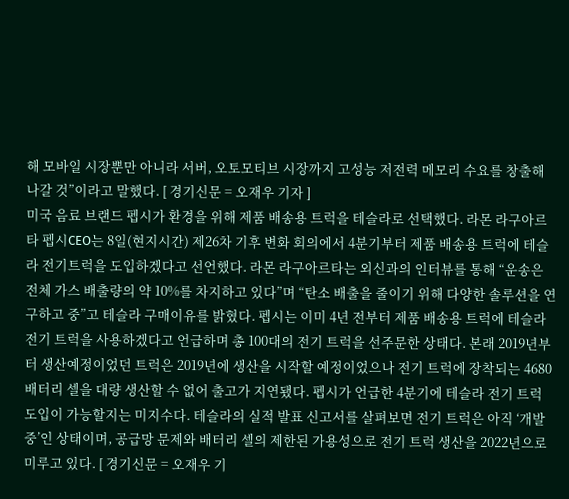해 모바일 시장뿐만 아니라 서버, 오토모티브 시장까지 고성능 저전력 메모리 수요를 창출해 나갈 것”이라고 말했다. [ 경기신문 = 오재우 기자 ]
미국 음료 브랜드 펩시가 환경을 위해 제품 배송용 트럭을 테슬라로 선택했다. 라몬 라구아르타 펩시CEO는 8일(현지시간) 제26차 기후 변화 회의에서 4분기부터 제품 배송용 트럭에 테슬라 전기트럭을 도입하겠다고 선언했다. 라몬 라구아르타는 외신과의 인터뷰를 통해 “운송은 전체 가스 배출량의 약 10%를 차지하고 있다”며 “탄소 배출을 줄이기 위해 다양한 솔루션을 연구하고 중”고 테슬라 구매이유를 밝혔다. 펩시는 이미 4년 전부터 제품 배송용 트럭에 테슬라 전기 트럭을 사용하겠다고 언급하며 총 100대의 전기 트럭을 선주문한 상태다. 본래 2019년부터 생산예정이었던 트럭은 2019년에 생산을 시작할 예정이었으나 전기 트럭에 장착되는 4680 배터리 셀을 대량 생산할 수 없어 출고가 지연됐다. 펩시가 언급한 4분기에 테슬라 전기 트럭 도입이 가능할지는 미지수다. 테슬라의 실적 발표 신고서를 살펴보면 전기 트럭은 아직 ‘개발 중’인 상태이며, 공급망 문제와 배터리 셀의 제한된 가용성으로 전기 트럭 생산을 2022년으로 미루고 있다. [ 경기신문 = 오재우 기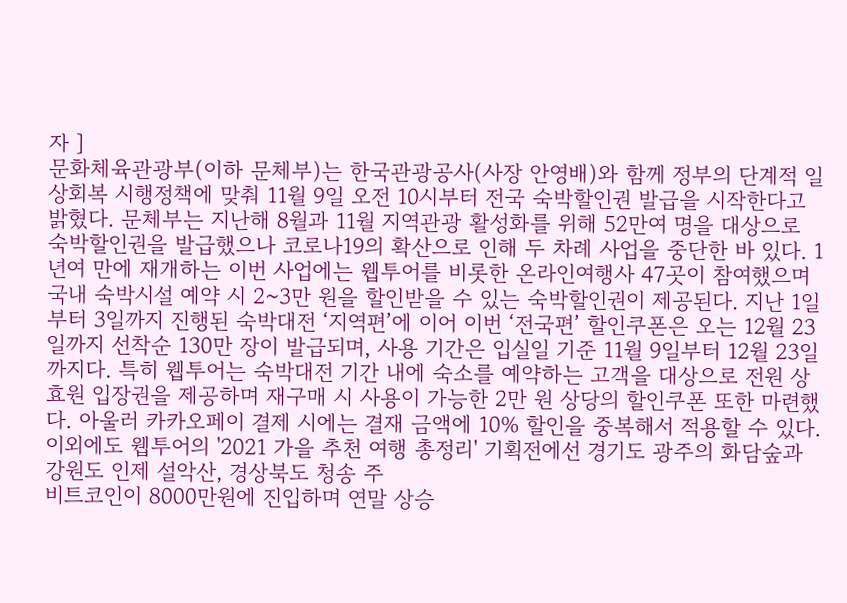자 ]
문화체육관광부(이하 문체부)는 한국관광공사(사장 안영배)와 함께 정부의 단계적 일상회복 시행정책에 맞춰 11월 9일 오전 10시부터 전국 숙박할인권 발급을 시작한다고 밝혔다. 문체부는 지난해 8월과 11월 지역관광 활성화를 위해 52만여 명을 대상으로 숙박할인권을 발급했으나 코로나19의 확산으로 인해 두 차례 사업을 중단한 바 있다. 1년여 만에 재개하는 이번 사업에는 웹투어를 비롯한 온라인여행사 47곳이 참여했으며 국내 숙박시설 예약 시 2~3만 원을 할인받을 수 있는 숙박할인권이 제공된다. 지난 1일부터 3일까지 진행된 숙박대전 ‘지역편’에 이어 이번 ‘전국편’ 할인쿠폰은 오는 12월 23일까지 선착순 130만 장이 발급되며, 사용 기간은 입실일 기준 11월 9일부터 12월 23일까지다. 특히 웹투어는 숙박대전 기간 내에 숙소를 예약하는 고객을 대상으로 전원 상효원 입장권을 제공하며 재구매 시 사용이 가능한 2만 원 상당의 할인쿠폰 또한 마련했다. 아울러 카카오페이 결제 시에는 결재 금액에 10% 할인을 중복해서 적용할 수 있다. 이외에도 웹투어의 '2021 가을 추천 여행 총정리' 기획전에선 경기도 광주의 화담숲과 강원도 인제 설악산, 경상북도 청송 주
비트코인이 8000만원에 진입하며 연말 상승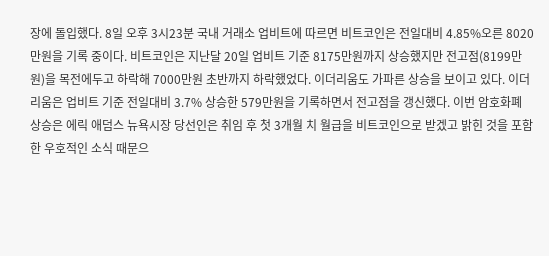장에 돌입했다. 8일 오후 3시23분 국내 거래소 업비트에 따르면 비트코인은 전일대비 4.85%오른 8020만원을 기록 중이다. 비트코인은 지난달 20일 업비트 기준 8175만원까지 상승했지만 전고점(8199만원)을 목전에두고 하락해 7000만원 초반까지 하락했었다. 이더리움도 가파른 상승을 보이고 있다. 이더리움은 업비트 기준 전일대비 3.7% 상승한 579만원을 기록하면서 전고점을 갱신했다. 이번 암호화폐 상승은 에릭 애덤스 뉴욕시장 당선인은 취임 후 첫 3개월 치 월급을 비트코인으로 받겠고 밝힌 것을 포함한 우호적인 소식 때문으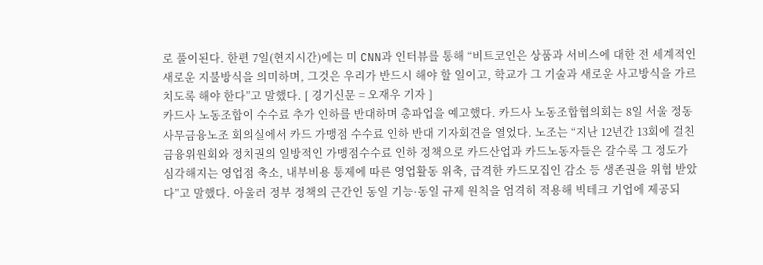로 풀이된다. 한편 7일(현지시간)에는 미 CNN과 인터뷰를 통해 “비트코인은 상품과 서비스에 대한 전 세계적인 새로운 지불방식을 의미하며, 그것은 우리가 반드시 해야 할 일이고, 학교가 그 기술과 새로운 사고방식을 가르치도록 해야 한다”고 말했다. [ 경기신문 = 오재우 기자 ]
카드사 노동조합이 수수료 추가 인하를 반대하며 총파업을 예고했다. 카드사 노동조합협의회는 8일 서울 정동 사무금융노조 회의실에서 카드 가맹점 수수료 인하 반대 기자회견을 열었다. 노조는 “지난 12년간 13회에 걸친 금융위원회와 정치권의 일방적인 가맹점수수료 인하 정책으로 카드산업과 카드노동자들은 갈수록 그 정도가 심각해지는 영업점 축소, 내부비용 통제에 따른 영업활동 위축, 급격한 카드모집인 감소 등 생존권을 위협 받았다”고 말했다. 아울러 정부 정책의 근간인 동일 기능·동일 규제 원칙을 엄격히 적용해 빅테크 기업에 제공되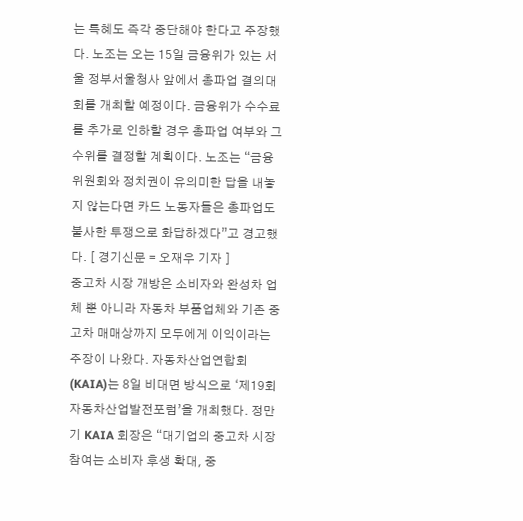는 특혜도 즉각 중단해야 한다고 주장했다. 노조는 오는 15일 금융위가 있는 서울 정부서울청사 앞에서 총파업 결의대회를 개최할 예정이다. 금융위가 수수료를 추가로 인하할 경우 총파업 여부와 그 수위를 결정할 계획이다. 노조는 “금융위원회와 정치권이 유의미한 답을 내놓지 않는다면 카드 노동자들은 총파업도 불사한 투쟁으로 화답하겠다”고 경고했다. [ 경기신문 = 오재우 기자 ]
중고차 시장 개방은 소비자와 완성차 업체 뿐 아니라 자동차 부품업체와 기존 중고차 매매상까지 모두에게 이익이라는 주장이 나왔다. 자동차산업연합회(KAIA)는 8일 비대면 방식으로 ‘제19회 자동차산업발전포럼’을 개최했다. 정만기 KAIA 회장은 “대기업의 중고차 시장 참여는 소비자 후생 확대, 중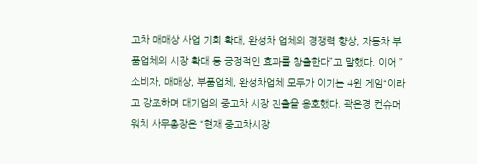고차 매매상 사업 기회 확대, 완성차 업체의 경쟁력 향상, 자동차 부품업체의 시장 확대 등 긍정적인 효과를 창출한다”고 말했다. 이어 ”소비자, 매매상, 부품업체, 완성차업체 모두가 이기는 4윈 게임“이라고 강조하며 대기업의 중고차 시장 진출을 옹호했다. 곽은경 컨슈머워치 사무총장은 “현재 중고차시장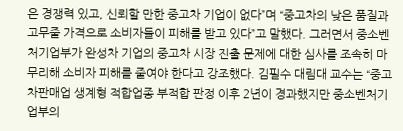은 경쟁력 있고, 신뢰할 만한 중고차 기업이 없다”며 “중고차의 낮은 품질과 고무줄 가격으로 소비자들이 피해를 받고 있다”고 말했다. 그러면서 중소벤처기업부가 완성차 기업의 중고차 시장 진출 문제에 대한 심사를 조속히 마무리해 소비자 피해를 줄여야 한다고 강조했다. 김필수 대림대 교수는 “중고차판매업 생계형 적합업종 부적합 판정 이후 2년이 경과했지만 중소벤처기업부의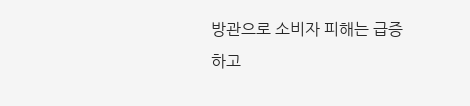방관으로 소비자 피해는 급증하고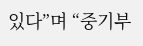있다”며 “중기부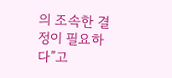의 조속한 결정이 필요하다”고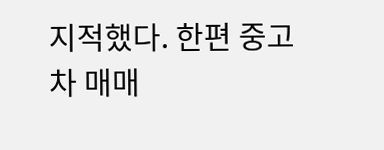지적했다. 한편 중고차 매매